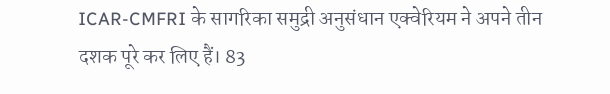ICAR-CMFRI के सागरिका समुद्री अनुसंधान एक्वेरियम ने अपने तीन दशक पूरे कर लिए हैं। 83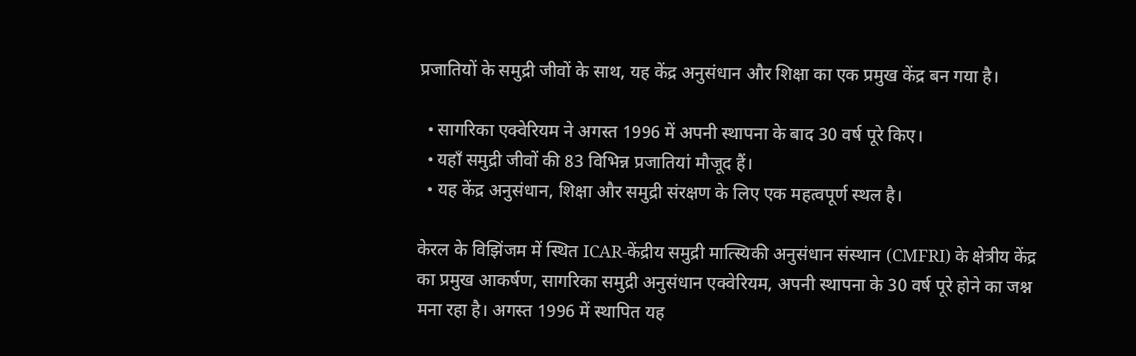प्रजातियों के समुद्री जीवों के साथ, यह केंद्र अनुसंधान और शिक्षा का एक प्रमुख केंद्र बन गया है।

  • सागरिका एक्वेरियम ने अगस्त 1996 में अपनी स्थापना के बाद 30 वर्ष पूरे किए।
  • यहाँ समुद्री जीवों की 83 विभिन्न प्रजातियां मौजूद हैं।
  • यह केंद्र अनुसंधान, शिक्षा और समुद्री संरक्षण के लिए एक महत्वपूर्ण स्थल है।

केरल के विझिंजम में स्थित ICAR-केंद्रीय समुद्री मात्स्यिकी अनुसंधान संस्थान (CMFRI) के क्षेत्रीय केंद्र का प्रमुख आकर्षण, सागरिका समुद्री अनुसंधान एक्वेरियम, अपनी स्थापना के 30 वर्ष पूरे होने का जश्न मना रहा है। अगस्त 1996 में स्थापित यह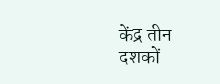केंद्र तीन दशकों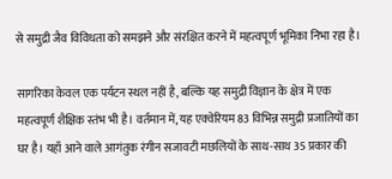से समुद्री जैव विविधता को समझने और संरक्षित करने में महत्वपूर्ण भूमिका निभा रहा है।

सागरिका केवल एक पर्यटन स्थल नहीं है, बल्कि यह समुद्री विज्ञान के क्षेत्र में एक महत्वपूर्ण शैक्षिक स्तंभ भी है। वर्तमान में, यह एक्वेरियम 83 विभिन्न समुद्री प्रजातियों का घर है। यहाँ आने वाले आगंतुक रंगीन सजावटी मछलियों के साथ-साथ 35 प्रकार की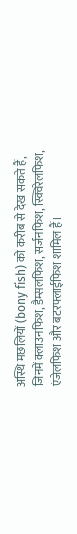अस्थि मछलियों (bony fish) को करीब से देख सकते हैं, जिनमें क्लाउनफिश, डैम्सलफिश, सर्जनफिश, स्क्विरेलफिश, एंजेलफिश और बटरफ्लाईफिश शामिल हैं।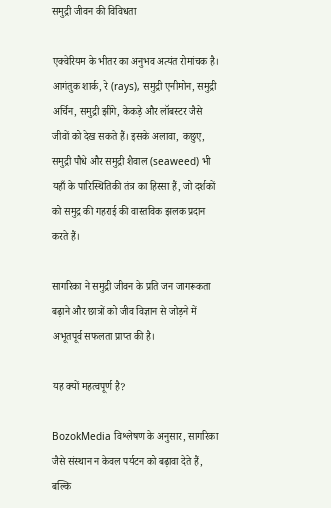समुद्री जीवन की विविधता

एक्वेरियम के भीतर का अनुभव अत्यंत रोमांचक है। आगंतुक शार्क, रे (rays), समुद्री एनीमोन, समुद्री अर्चिन, समुद्री झींगे, केकड़े और लॉबस्टर जैसे जीवों को देख सकते हैं। इसके अलावा, कछुए, समुद्री पौधे और समुद्री शैवाल (seaweed) भी यहाँ के पारिस्थितिकी तंत्र का हिस्सा हैं, जो दर्शकों को समुद्र की गहराई की वास्तविक झलक प्रदान करते हैं।

सागरिका ने समुद्री जीवन के प्रति जन जागरूकता बढ़ाने और छात्रों को जीव विज्ञान से जोड़ने में अभूतपूर्व सफलता प्राप्त की है।

यह क्यों महत्वपूर्ण है?

BozokMedia विश्लेषण के अनुसार, सागरिका जैसे संस्थान न केवल पर्यटन को बढ़ावा देते हैं, बल्कि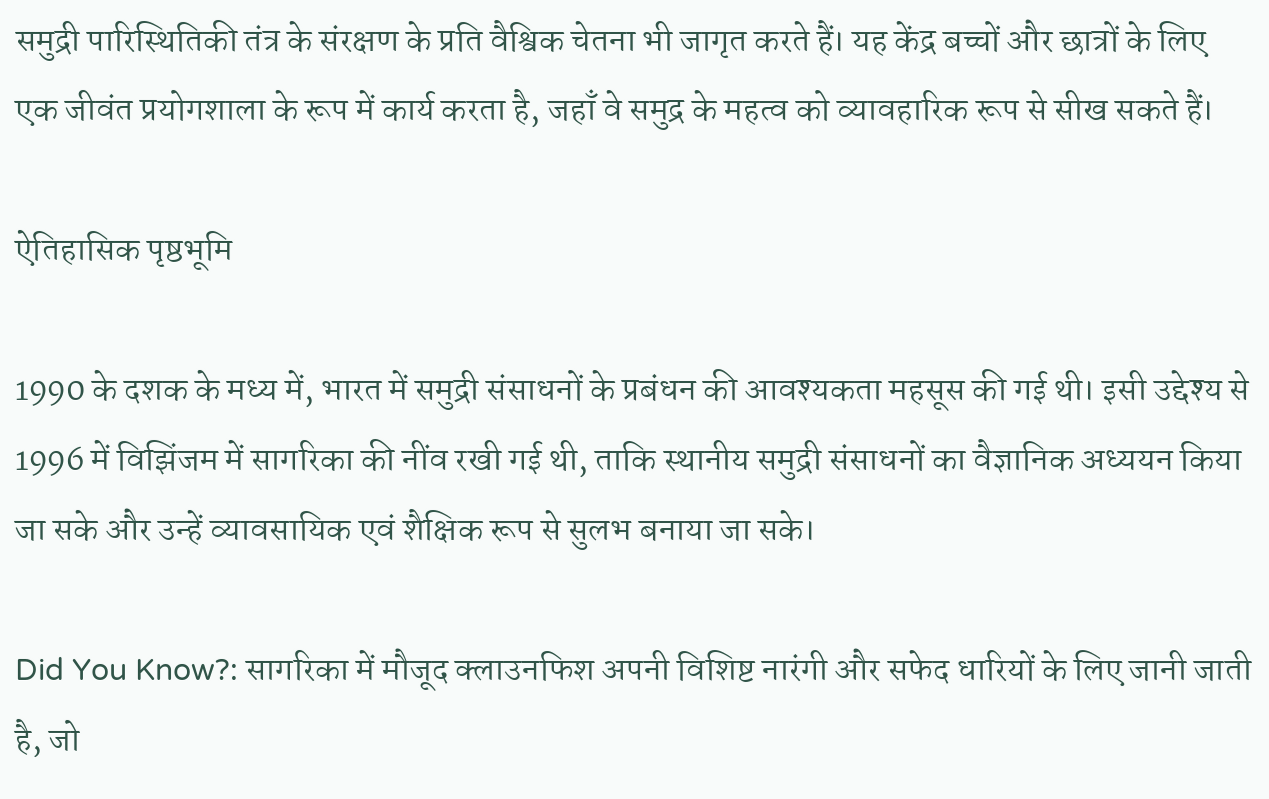समुद्री पारिस्थितिकी तंत्र के संरक्षण के प्रति वैश्विक चेतना भी जागृत करते हैं। यह केंद्र बच्चों और छात्रों के लिए एक जीवंत प्रयोगशाला के रूप में कार्य करता है, जहाँ वे समुद्र के महत्व को व्यावहारिक रूप से सीख सकते हैं।

ऐतिहासिक पृष्ठभूमि

1990 के दशक के मध्य में, भारत में समुद्री संसाधनों के प्रबंधन की आवश्यकता महसूस की गई थी। इसी उद्देश्य से 1996 में विझिंजम में सागरिका की नींव रखी गई थी, ताकि स्थानीय समुद्री संसाधनों का वैज्ञानिक अध्ययन किया जा सके और उन्हें व्यावसायिक एवं शैक्षिक रूप से सुलभ बनाया जा सके।

Did You Know?: सागरिका में मौजूद क्लाउनफिश अपनी विशिष्ट नारंगी और सफेद धारियों के लिए जानी जाती है, जो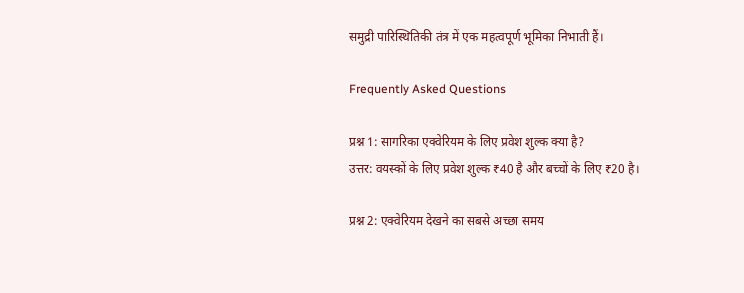समुद्री पारिस्थितिकी तंत्र में एक महत्वपूर्ण भूमिका निभाती हैं।

Frequently Asked Questions

प्रश्न 1: सागरिका एक्वेरियम के लिए प्रवेश शुल्क क्या है?
उत्तर: वयस्कों के लिए प्रवेश शुल्क ₹40 है और बच्चों के लिए ₹20 है।

प्रश्न 2: एक्वेरियम देखने का सबसे अच्छा समय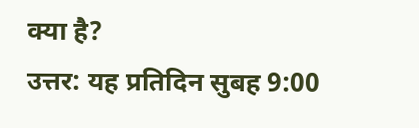क्या है?
उत्तर: यह प्रतिदिन सुबह 9:00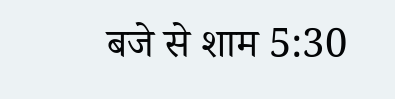बजे से शाम 5:30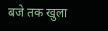बजे तक खुला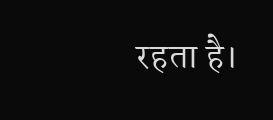रहता है।